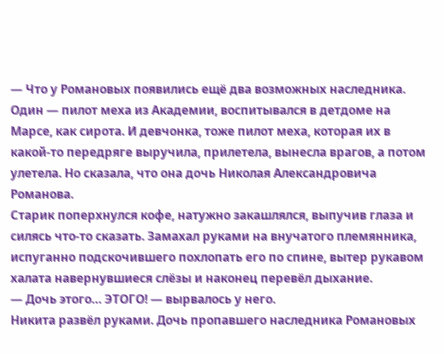— Что у Романовых появились ещё два возможных наследника. Один — пилот меха из Академии, воспитывался в детдоме на Марсе, как сирота. И девчонка, тоже пилот меха, которая их в какой-то передряге выручила, прилетела, вынесла врагов, а потом улетела. Но сказала, что она дочь Николая Александровича Романова.
Старик поперхнулся кофе, натужно закашлялся, выпучив глаза и силясь что-то сказать. Замахал руками на внучатого племянника, испуганно подскочившего похлопать его по спине, вытер рукавом халата навернувшиеся слёзы и наконец перевёл дыхание.
— Дочь этого… ЭТОГО! — вырвалось у него.
Никита развёл руками. Дочь пропавшего наследника Романовых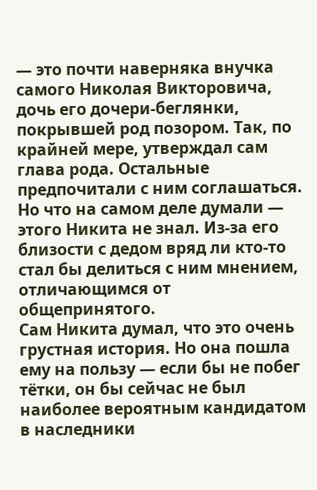— это почти наверняка внучка самого Николая Викторовича, дочь его дочери-беглянки, покрывшей род позором. Так, по крайней мере, утверждал сам глава рода. Остальные предпочитали с ним соглашаться. Но что на самом деле думали — этого Никита не знал. Из-за его близости с дедом вряд ли кто-то стал бы делиться с ним мнением, отличающимся от общепринятого.
Сам Никита думал, что это очень грустная история. Но она пошла ему на пользу — если бы не побег тётки, он бы сейчас не был наиболее вероятным кандидатом в наследники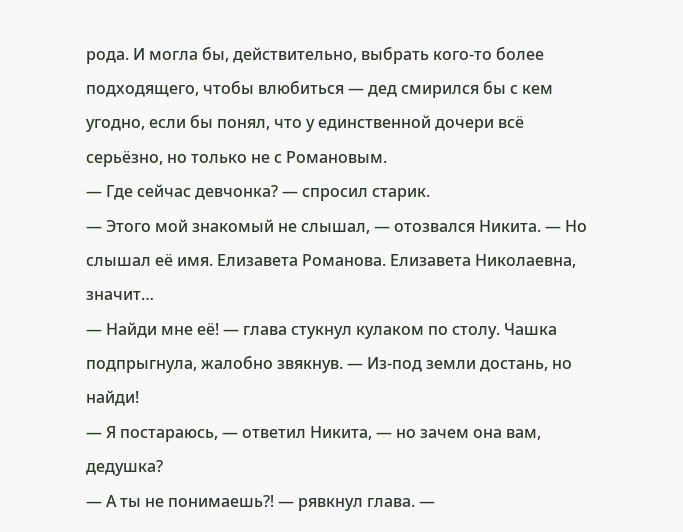рода. И могла бы, действительно, выбрать кого-то более подходящего, чтобы влюбиться — дед смирился бы с кем угодно, если бы понял, что у единственной дочери всё серьёзно, но только не с Романовым.
— Где сейчас девчонка? — спросил старик.
— Этого мой знакомый не слышал, — отозвался Никита. — Но слышал её имя. Елизавета Романова. Елизавета Николаевна, значит…
— Найди мне её! — глава стукнул кулаком по столу. Чашка подпрыгнула, жалобно звякнув. — Из-под земли достань, но найди!
— Я постараюсь, — ответил Никита, — но зачем она вам, дедушка?
— А ты не понимаешь⁈ — рявкнул глава. —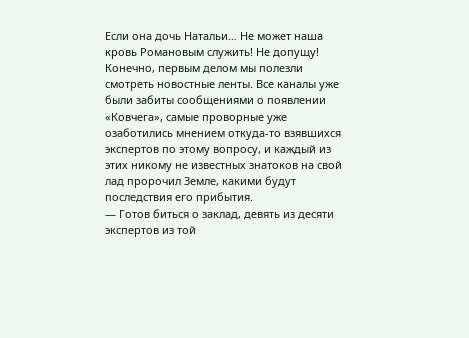Если она дочь Натальи… Не может наша кровь Романовым служить! Не допущу!
Конечно, первым делом мы полезли смотреть новостные ленты. Все каналы уже были забиты сообщениями о появлении «Ковчега», самые проворные уже озаботились мнением откуда-то взявшихся экспертов по этому вопросу, и каждый из этих никому не известных знатоков на свой лад пророчил Земле, какими будут последствия его прибытия.
— Готов биться о заклад, девять из десяти экспертов из той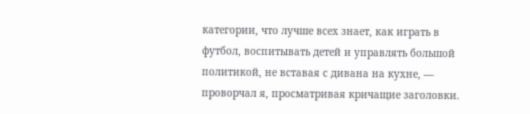категории, что лучше всех знает, как играть в футбол, воспитывать детей и управлять большой политикой, не вставая с дивана на кухне, — проворчал я, просматривая кричащие заголовки.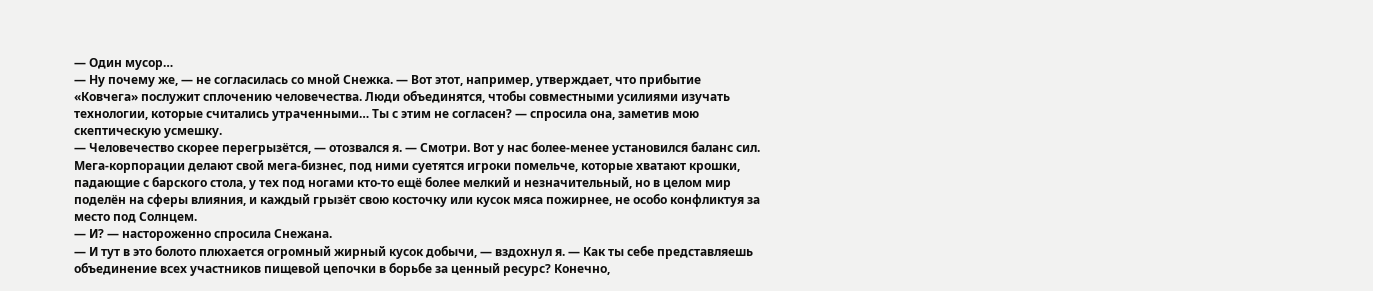— Один мусор…
— Ну почему же, — не согласилась со мной Снежка. — Вот этот, например, утверждает, что прибытие «Ковчега» послужит сплочению человечества. Люди объединятся, чтобы совместными усилиями изучать технологии, которые считались утраченными… Ты с этим не согласен? — спросила она, заметив мою скептическую усмешку.
— Человечество скорее перегрызётся, — отозвался я. — Смотри. Вот у нас более-менее установился баланс сил. Мега-корпорации делают свой мега-бизнес, под ними суетятся игроки помельче, которые хватают крошки, падающие с барского стола, у тех под ногами кто-то ещё более мелкий и незначительный, но в целом мир поделён на сферы влияния, и каждый грызёт свою косточку или кусок мяса пожирнее, не особо конфликтуя за место под Солнцем.
— И? — настороженно спросила Снежана.
— И тут в это болото плюхается огромный жирный кусок добычи, — вздохнул я. — Как ты себе представляешь объединение всех участников пищевой цепочки в борьбе за ценный ресурс? Конечно,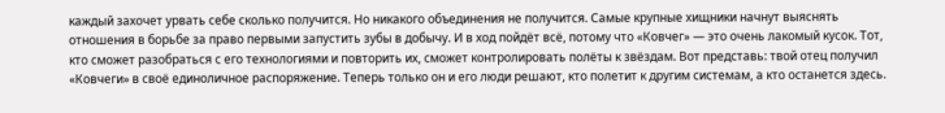каждый захочет урвать себе сколько получится. Но никакого объединения не получится. Самые крупные хищники начнут выяснять отношения в борьбе за право первыми запустить зубы в добычу. И в ход пойдёт всё, потому что «Ковчег» — это очень лакомый кусок. Тот, кто сможет разобраться с его технологиями и повторить их, сможет контролировать полёты к звёздам. Вот представь: твой отец получил «Ковчеги» в своё единоличное распоряжение. Теперь только он и его люди решают, кто полетит к другим системам, а кто останется здесь.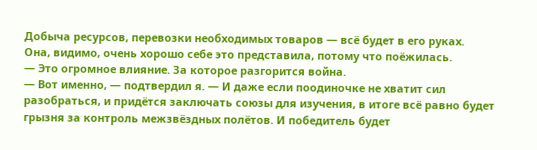Добыча ресурсов, перевозки необходимых товаров — всё будет в его руках.
Она, видимо, очень хорошо себе это представила, потому что поёжилась.
— Это огромное влияние. За которое разгорится война.
— Вот именно, — подтвердил я. — И даже если поодиночке не хватит сил разобраться, и придётся заключать союзы для изучения, в итоге всё равно будет грызня за контроль межзвёздных полётов. И победитель будет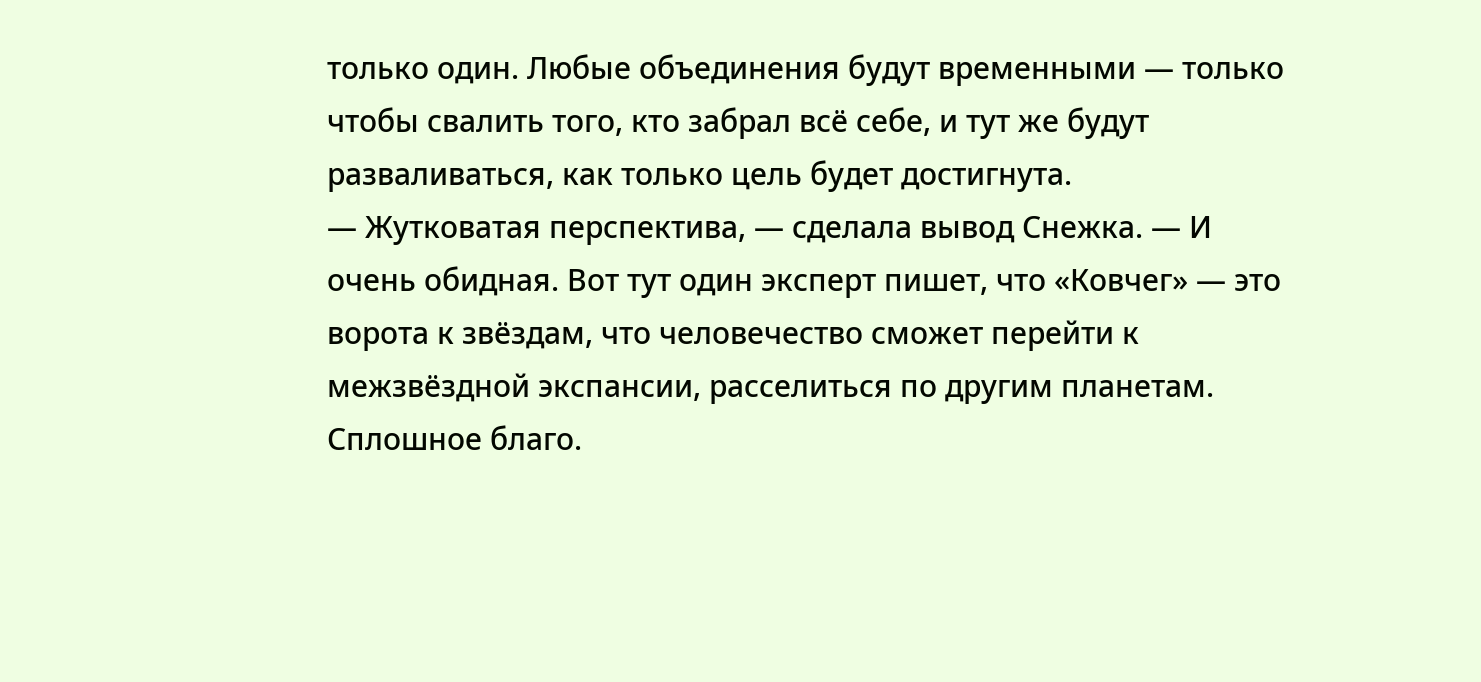только один. Любые объединения будут временными — только чтобы свалить того, кто забрал всё себе, и тут же будут разваливаться, как только цель будет достигнута.
— Жутковатая перспектива, — сделала вывод Снежка. — И очень обидная. Вот тут один эксперт пишет, что «Ковчег» — это ворота к звёздам, что человечество сможет перейти к межзвёздной экспансии, расселиться по другим планетам. Сплошное благо.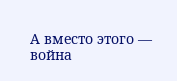А вместо этого — война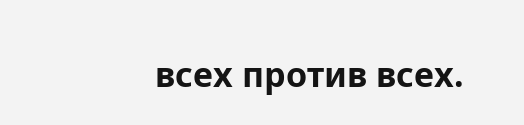всех против всех.